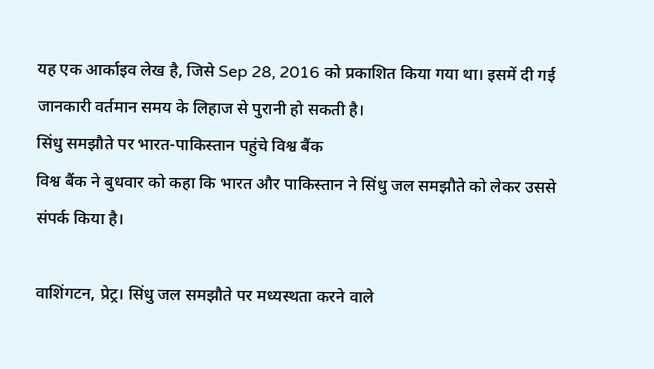यह एक आर्काइव लेख है, जिसे Sep 28, 2016 को प्रकाशित किया गया था। इसमें दी गई जानकारी वर्तमान समय के लिहाज से पुरानी हो सकती है।
सिंधु समझौते पर भारत-पाकिस्तान पहुंचे विश्व बैंक
विश्व बैंक ने बुधवार को कहा कि भारत और पाकिस्तान ने सिंधु जल समझौते को लेकर उससे संपर्क किया है।

वाशिंगटन, प्रेट्र। सिंधु जल समझौते पर मध्यस्थता करने वाले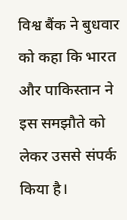विश्व बैंक ने बुधवार को कहा कि भारत और पाकिस्तान ने इस समझौते को लेकर उससे संपर्क किया है।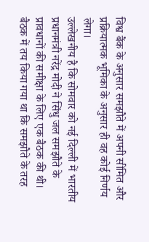विश्व बैंक के अनुसार समझौते में अपनी सीमित और प्रक्रियात्मक भूमिका के अनुसार ही वह कोई निर्णय लेगा।
उल्लेखनीय है कि सोमवार को नई दिल्ली में भारतीय प्रधानमंत्री नरेंद्र मोदी ने सिंधु जल समझौते के प्रावधानों की समीक्षा के लिए एक बैठक की थी। बैठक में तय किया गया था कि समझौते के तरह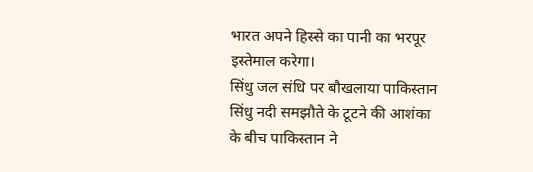भारत अपने हिस्से का पानी का भरपूर इस्तेमाल करेगा।
सिंधु जल संधि पर बौखलाया पाकिस्तान
सिंधु नदी समझौते के टूटने की आशंका के बीच पाकिस्तान ने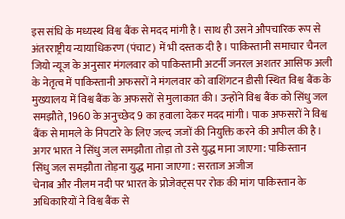इस संधि के मध्यस्थ विश्व बैंक से मदद मांगी है। साथ ही उसने औपचारिक रूप से अंतरराष्ट्रीय न्यायाधिकरण (पंचाट) में भी दस्तक दी है। पाकिस्तानी समाचार चैनल जियो न्यूज के अनुसार मंगलवार को पाकिस्तानी अटर्नी जनरल अशतर आसिफ अली के नेतृत्व में पाकिस्तानी अफसरों ने मंगलवार को वाशिंगटन डीसी स्थित विश्व बैंक के मुख्यालय में विश्व बैंक के अफसरों से मुलाकात की। उन्होंने विश्व बैंक को सिंधु जल समझौते, 1960 के अनुच्छेद 9 का हवाला देकर मदद मांगी। पाक अफसरों ने विश्व बैंक से मामले के निपटारे के लिए जल्द जजों की नियुक्ति करने की अपील की है।
अगर भारत ने सिंधु जल समझौता तोड़ा तो उसे युद्ध माना जाएगा: पाकिस्तान
सिंधु जल समझौता तोड़ना युद्ध माना जाएगा : सरताज अजीज
चेनाब और नीलम नदी पर भारत के प्रोजेक्ट्स पर रोक की मांग पाकिस्तान के अधिकारियों ने विश्व बैंक से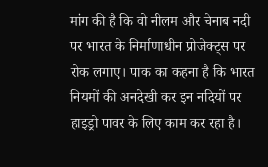मांग की है कि वो नीलम और चेनाब नदी पर भारत के निर्माणाधीन प्रोजेक्ट्स पर रोक लगाए। पाक का कहना है कि भारत नियमों की अनदेखी कर इन नदियों पर हाइड्रो पावर के लिए काम कर रहा है।